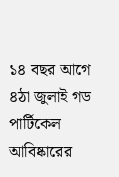১৪ বছর আগে ৪ঠা জুলাই গড পার্টিকেল আবিষ্কারের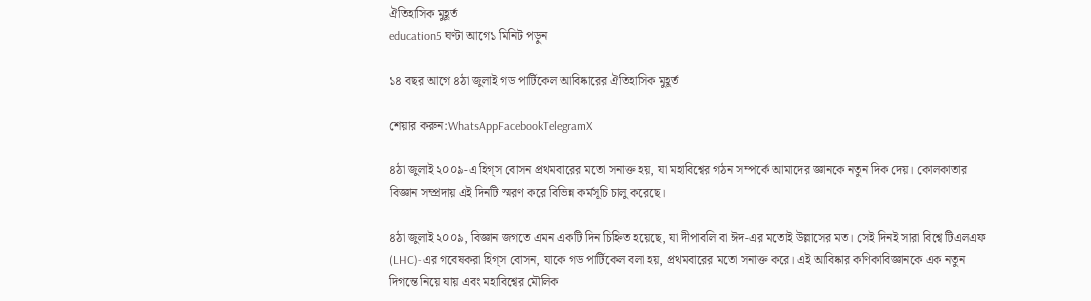ঐতিহাসিক মুহূর্ত
education5 ঘণ্টা আগে১ মিনিট পড়ুন

১৪ বছর আগে ৪ঠা জুলাই গড পার্টিকেল আবিষ্কারের ঐতিহাসিক মুহূর্ত

শেয়ার করুন:WhatsAppFacebookTelegramX

৪ঠা জুলাই ২০০৯-এ হিগ্স বোসন প্রথমবারের মতো সনাক্ত হয়, যা মহাবিশ্বের গঠন সম্পর্কে আমাদের জ্ঞানকে নতুন দিক দেয়। কোলকাতার বিজ্ঞান সম্প্রদায় এই দিনটি স্মরণ করে বিভিন্ন কর্মসূচি চালু করেছে।

৪ঠা জুলাই ২০০৯, বিজ্ঞান জগতে এমন একটি দিন চিহ্নিত হয়েছে, যা দীপাবলি বা ঈদ-এর মতোই উল্লাসের মত। সেই দিনই সারা বিশ্বে টিএলএফ (LHC)‑এর গবেষকরা হিগ্স বোসন, যাকে গড পার্টিকেল বলা হয়, প্রথমবারের মতো সনাক্ত করে। এই আবিষ্কার কণিকাবিজ্ঞানকে এক নতুন দিগন্তে নিয়ে যায় এবং মহাবিশ্বের মৌলিক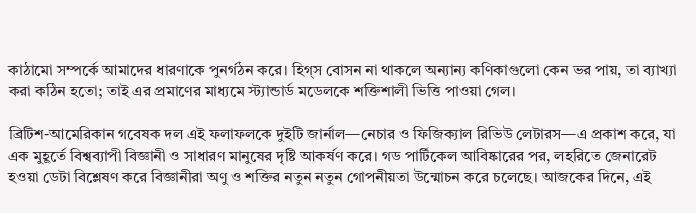কাঠামো সম্পর্কে আমাদের ধারণাকে পুনর্গঠন করে। হিগ্স বোসন না থাকলে অন্যান্য কণিকাগুলো কেন ভর পায়, তা ব্যাখ্যা করা কঠিন হতো; তাই এর প্রমাণের মাধ্যমে স্ট্যান্ডার্ড মডেলকে শক্তিশালী ভিত্তি পাওয়া গেল।

ব্রিটিশ-আমেরিকান গবেষক দল এই ফলাফলকে দুইটি জার্নাল—নেচার ও ফিজিক্যাল রিভিউ লেটারস—এ প্রকাশ করে, যা এক মুহূর্তে বিশ্বব্যাপী বিজ্ঞানী ও সাধারণ মানুষের দৃষ্টি আকর্ষণ করে। গড পার্টিকেল আবিষ্কারের পর, লহরিতে জেনারেট হওয়া ডেটা বিশ্লেষণ করে বিজ্ঞানীরা অণু ও শক্তির নতুন নতুন গোপনীয়তা উন্মোচন করে চলেছে। আজকের দিনে, এই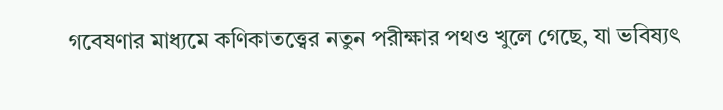গবেষণার মাধ্যমে কণিকাতত্ত্বের নতুন পরীক্ষার পথও খুলে গেছে, যা ভবিষ্যৎ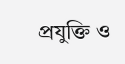প্রযুক্তি ও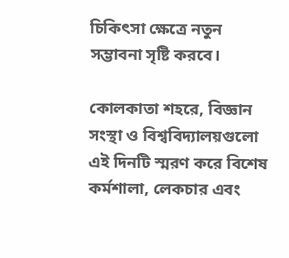চিকিৎসা ক্ষেত্রে নতুন সম্ভাবনা সৃষ্টি করবে।

কোলকাতা শহরে, বিজ্ঞান সংস্থা ও বিশ্ববিদ্যালয়গুলো এই দিনটি স্মরণ করে বিশেষ কর্মশালা, লেকচার এবং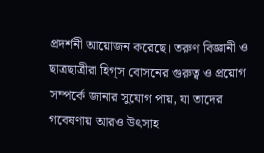প্রদর্শনী আয়োজন করেছে। তরুণ বিজ্ঞানী ও ছাত্রছাত্রীরা হিগ্স বোসনের গুরুত্ব ও প্রয়োগ সম্পর্কে জানার সুযোগ পায়, যা তাদের গবেষণায় আরও উৎসাহ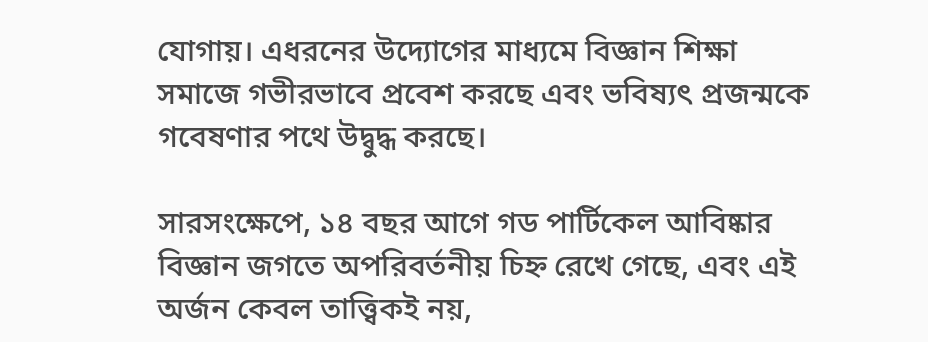যোগায়। এধরনের উদ্যোগের মাধ্যমে বিজ্ঞান শিক্ষা সমাজে গভীরভাবে প্রবেশ করছে এবং ভবিষ্যৎ প্রজন্মকে গবেষণার পথে উদ্বুদ্ধ করছে।

সারসংক্ষেপে, ১৪ বছর আগে গড পার্টিকেল আবিষ্কার বিজ্ঞান জগতে অপরিবর্তনীয় চিহ্ন রেখে গেছে, এবং এই অর্জন কেবল তাত্ত্বিকই নয়,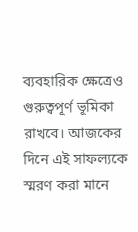ব্যবহারিক ক্ষেত্রেও গুরুত্বপূর্ণ ভূমিকা রাখবে। আজকের দিনে এই সাফল্যকে স্মরণ করা মানে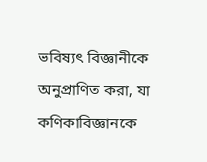ভবিষ্যৎ বিজ্ঞানীকে অনুপ্রাণিত করা, যা কণিকাবিজ্ঞানকে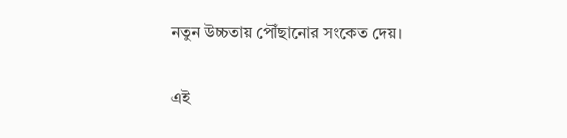নতুন উচ্চতায় পৌঁছানোর সংকেত দেয়।

এই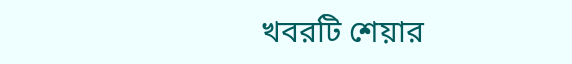খবরটি শেয়ার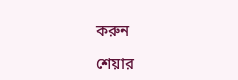করুন

শেয়ার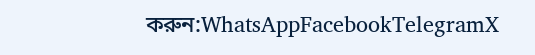করুন:WhatsAppFacebookTelegramX